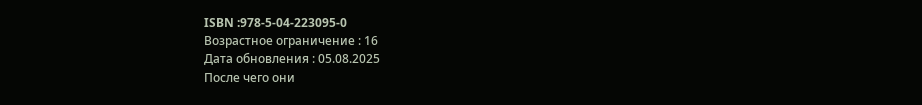ISBN :978-5-04-223095-0
Возрастное ограничение : 16
Дата обновления : 05.08.2025
После чего они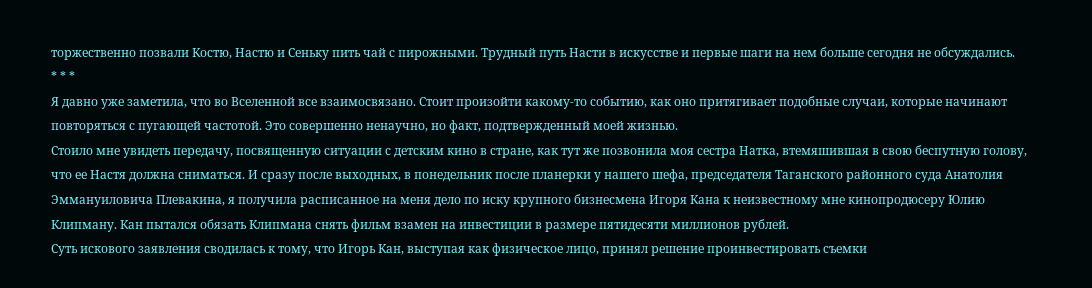торжественно позвали Костю, Настю и Сеньку пить чай с пирожными. Трудный путь Насти в искусстве и первые шаги на нем больше сегодня не обсуждались.
* * *
Я давно уже заметила, что во Вселенной все взаимосвязано. Стоит произойти какому-то событию, как оно притягивает подобные случаи, которые начинают повторяться с пугающей частотой. Это совершенно ненаучно, но факт, подтвержденный моей жизнью.
Стоило мне увидеть передачу, посвященную ситуации с детским кино в стране, как тут же позвонила моя сестра Натка, втемяшившая в свою беспутную голову, что ее Настя должна сниматься. И сразу после выходных, в понедельник после планерки у нашего шефа, председателя Таганского районного суда Анатолия Эммануиловича Плевакина, я получила расписанное на меня дело по иску крупного бизнесмена Игоря Кана к неизвестному мне кинопродюсеру Юлию Клипману. Кан пытался обязать Клипмана снять фильм взамен на инвестиции в размере пятидесяти миллионов рублей.
Суть искового заявления сводилась к тому, что Игорь Кан, выступая как физическое лицо, принял решение проинвестировать съемки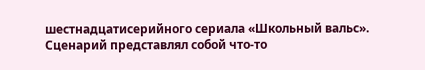шестнадцатисерийного сериала «Школьный вальс». Сценарий представлял собой что-то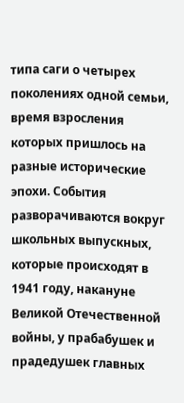типа саги о четырех поколениях одной семьи, время взросления которых пришлось на разные исторические эпохи. События разворачиваются вокруг школьных выпускных, которые происходят в 1941 году, накануне Великой Отечественной войны, у прабабушек и прадедушек главных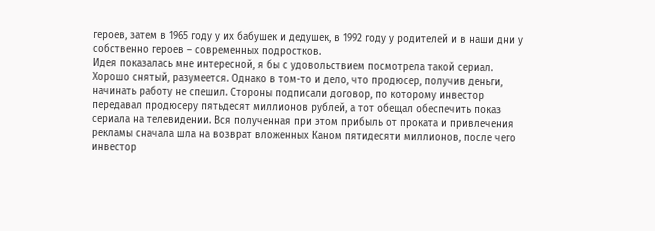героев, затем в 1965 году у их бабушек и дедушек, в 1992 году у родителей и в наши дни у собственно героев – современных подростков.
Идея показалась мне интересной, я бы с удовольствием посмотрела такой сериал. Хорошо снятый, разумеется. Однако в том-то и дело, что продюсер, получив деньги, начинать работу не спешил. Стороны подписали договор, по которому инвестор передавал продюсеру пятьдесят миллионов рублей, а тот обещал обеспечить показ сериала на телевидении. Вся полученная при этом прибыль от проката и привлечения рекламы сначала шла на возврат вложенных Каном пятидесяти миллионов, после чего инвестор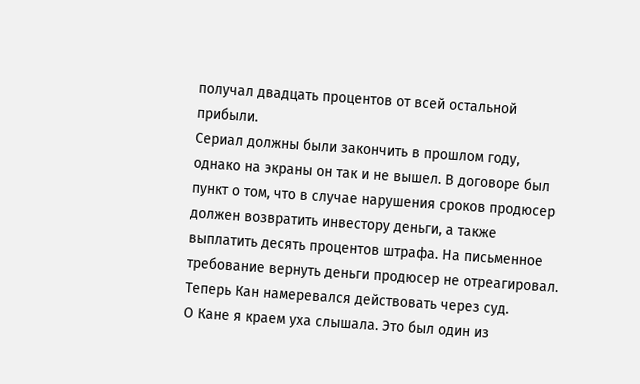получал двадцать процентов от всей остальной прибыли.
Сериал должны были закончить в прошлом году, однако на экраны он так и не вышел. В договоре был пункт о том, что в случае нарушения сроков продюсер должен возвратить инвестору деньги, а также выплатить десять процентов штрафа. На письменное требование вернуть деньги продюсер не отреагировал. Теперь Кан намеревался действовать через суд.
О Кане я краем уха слышала. Это был один из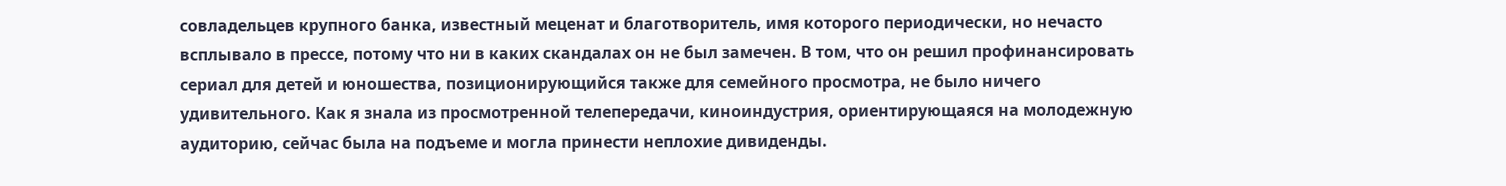совладельцев крупного банка, известный меценат и благотворитель, имя которого периодически, но нечасто всплывало в прессе, потому что ни в каких скандалах он не был замечен. В том, что он решил профинансировать сериал для детей и юношества, позиционирующийся также для семейного просмотра, не было ничего удивительного. Как я знала из просмотренной телепередачи, киноиндустрия, ориентирующаяся на молодежную аудиторию, сейчас была на подъеме и могла принести неплохие дивиденды.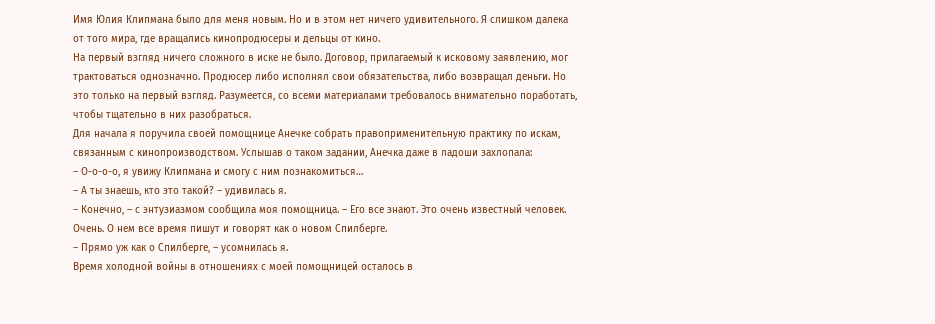Имя Юлия Клипмана было для меня новым. Но и в этом нет ничего удивительного. Я слишком далека от того мира, где вращались кинопродюсеры и дельцы от кино.
На первый взгляд ничего сложного в иске не было. Договор, прилагаемый к исковому заявлению, мог трактоваться однозначно. Продюсер либо исполнял свои обязательства, либо возвращал деньги. Но это только на первый взгляд. Разумеется, со всеми материалами требовалось внимательно поработать, чтобы тщательно в них разобраться.
Для начала я поручила своей помощнице Анечке собрать правоприменительную практику по искам, связанным с кинопроизводством. Услышав о таком задании, Анечка даже в ладоши захлопала:
– О-о-о-о, я увижу Клипмана и смогу с ним познакомиться…
– А ты знаешь, кто это такой? – удивилась я.
– Конечно, – с энтузиазмом сообщила моя помощница. – Его все знают. Это очень известный человек. Очень. О нем все время пишут и говорят как о новом Спилберге.
– Прямо уж как о Спилберге, – усомнилась я.
Время холодной войны в отношениях с моей помощницей осталось в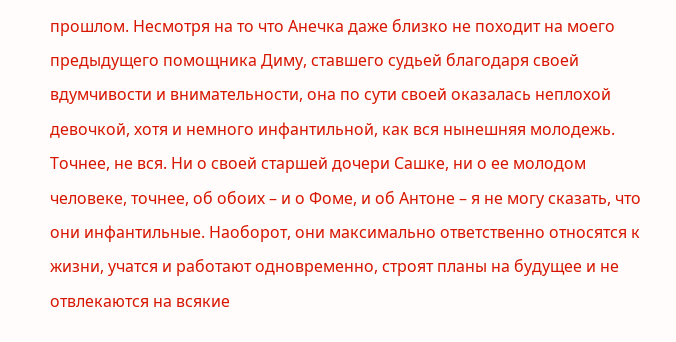прошлом. Несмотря на то что Анечка даже близко не походит на моего предыдущего помощника Диму, ставшего судьей благодаря своей вдумчивости и внимательности, она по сути своей оказалась неплохой девочкой, хотя и немного инфантильной, как вся нынешняя молодежь.
Точнее, не вся. Ни о своей старшей дочери Сашке, ни о ее молодом человеке, точнее, об обоих – и о Фоме, и об Антоне – я не могу сказать, что они инфантильные. Наоборот, они максимально ответственно относятся к жизни, учатся и работают одновременно, строят планы на будущее и не отвлекаются на всякие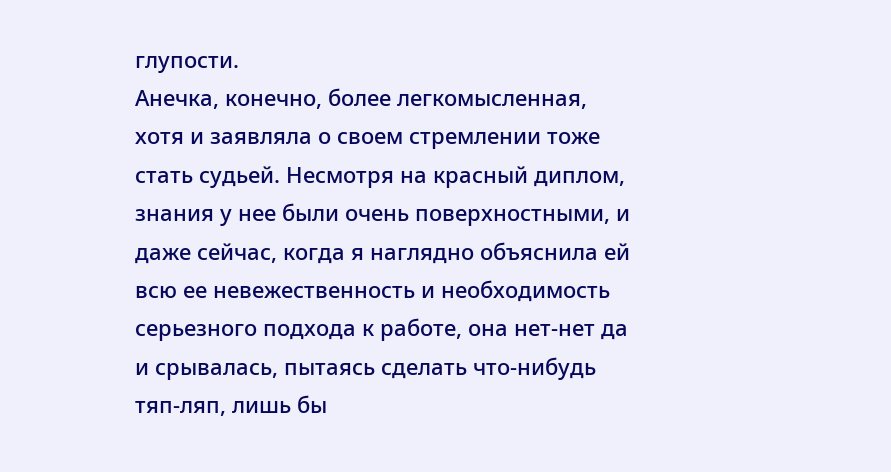глупости.
Анечка, конечно, более легкомысленная, хотя и заявляла о своем стремлении тоже стать судьей. Несмотря на красный диплом, знания у нее были очень поверхностными, и даже сейчас, когда я наглядно объяснила ей всю ее невежественность и необходимость серьезного подхода к работе, она нет-нет да и срывалась, пытаясь сделать что-нибудь тяп-ляп, лишь бы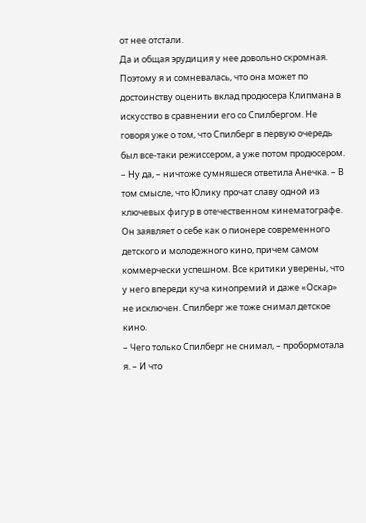от нее отстали.
Да и общая эрудиция у нее довольно скромная. Поэтому я и сомневалась, что она может по достоинству оценить вклад продюсера Клипмана в искусство в сравнении его со Спилбергом. Не говоря уже о том, что Спилберг в первую очередь был все-таки режиссером, а уже потом продюсером.
– Ну да, – ничтоже сумняшеся ответила Анечка. – В том смысле, что Юлику прочат славу одной из ключевых фигур в отечественном кинематографе. Он заявляет о себе как о пионере современного детского и молодежного кино, причем самом коммерчески успешном. Все критики уверены, что у него впереди куча кинопремий и даже «Оскар» не исключен. Спилберг же тоже снимал детское кино.
– Чего только Спилберг не снимал, – пробормотала я. – И что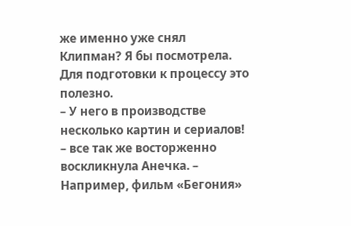же именно уже снял Клипман? Я бы посмотрела. Для подготовки к процессу это полезно.
– У него в производстве несколько картин и сериалов! – все так же восторженно воскликнула Анечка. – Например, фильм «Бегония»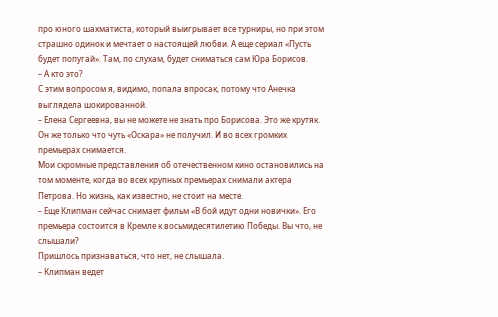про юного шахматиста, который выигрывает все турниры, но при этом страшно одинок и мечтает о настоящей любви. А еще сериал «Пусть будет попугай». Там, по слухам, будет сниматься сам Юра Борисов.
– А кто это?
С этим вопросом я, видимо, попала впросак, потому что Анечка выглядела шокированной.
– Елена Сергеевна, вы не можете не знать про Борисова. Это же крутяк. Он же только что чуть «Оскара» не получил. И во всех громких премьерах снимается.
Мои скромные представления об отечественном кино остановились на том моменте, когда во всех крупных премьерах снимали актера Петрова. Но жизнь, как известно, не стоит на месте.
– Еще Клипман сейчас снимает фильм «В бой идут одни новички». Его премьера состоится в Кремле к восьмидесятилетию Победы. Вы что, не слышали?
Пришлось признаваться, что нет, не слышала.
– Клипман ведет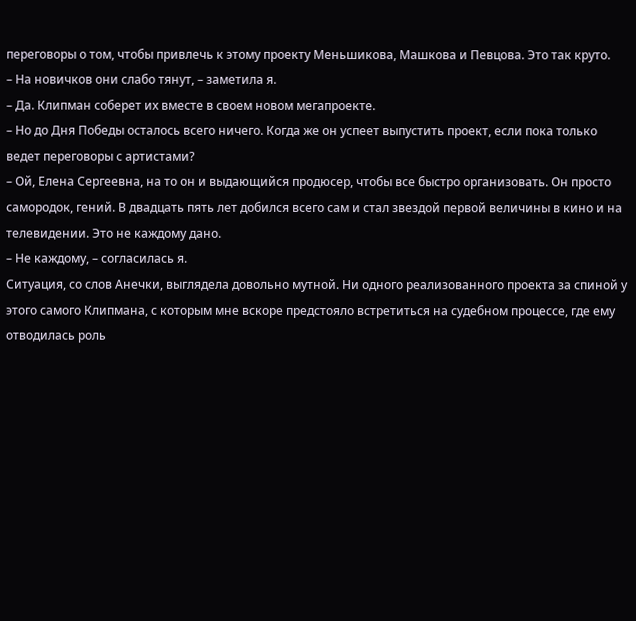переговоры о том, чтобы привлечь к этому проекту Меньшикова, Машкова и Певцова. Это так круто.
– На новичков они слабо тянут, – заметила я.
– Да. Клипман соберет их вместе в своем новом мегапроекте.
– Но до Дня Победы осталось всего ничего. Когда же он успеет выпустить проект, если пока только ведет переговоры с артистами?
– Ой, Елена Сергеевна, на то он и выдающийся продюсер, чтобы все быстро организовать. Он просто самородок, гений. В двадцать пять лет добился всего сам и стал звездой первой величины в кино и на телевидении. Это не каждому дано.
– Не каждому, – согласилась я.
Ситуация, со слов Анечки, выглядела довольно мутной. Ни одного реализованного проекта за спиной у этого самого Клипмана, с которым мне вскоре предстояло встретиться на судебном процессе, где ему отводилась роль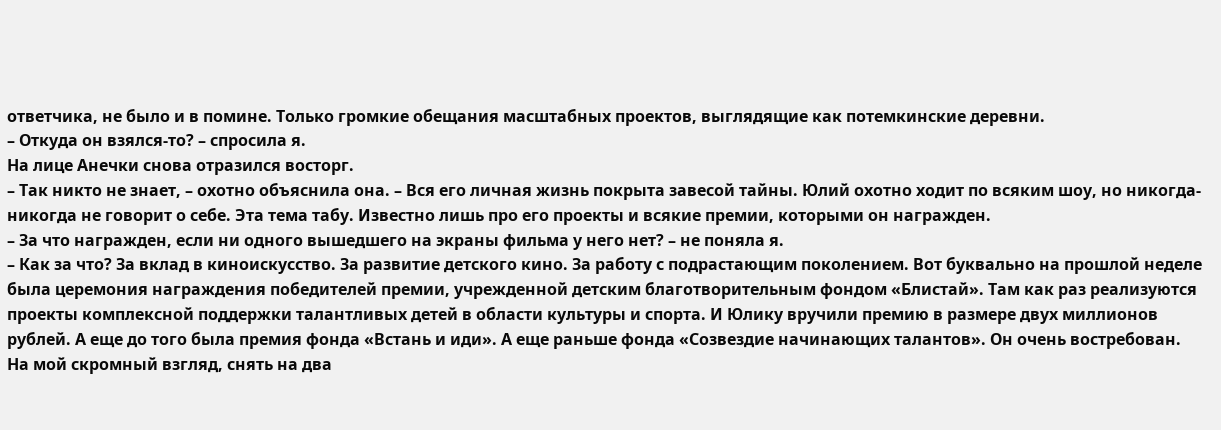ответчика, не было и в помине. Только громкие обещания масштабных проектов, выглядящие как потемкинские деревни.
– Откуда он взялся-то? – спросила я.
На лице Анечки снова отразился восторг.
– Так никто не знает, – охотно объяснила она. – Вся его личная жизнь покрыта завесой тайны. Юлий охотно ходит по всяким шоу, но никогда-никогда не говорит о себе. Эта тема табу. Известно лишь про его проекты и всякие премии, которыми он награжден.
– За что награжден, если ни одного вышедшего на экраны фильма у него нет? – не поняла я.
– Как за что? За вклад в киноискусство. За развитие детского кино. За работу с подрастающим поколением. Вот буквально на прошлой неделе была церемония награждения победителей премии, учрежденной детским благотворительным фондом «Блистай». Там как раз реализуются проекты комплексной поддержки талантливых детей в области культуры и спорта. И Юлику вручили премию в размере двух миллионов рублей. А еще до того была премия фонда «Встань и иди». А еще раньше фонда «Созвездие начинающих талантов». Он очень востребован.
На мой скромный взгляд, снять на два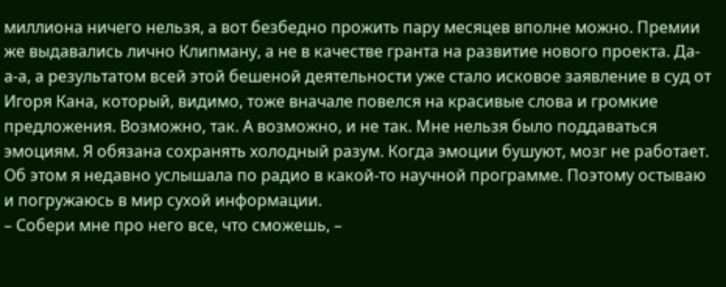миллиона ничего нельзя, а вот безбедно прожить пару месяцев вполне можно. Премии же выдавались лично Клипману, а не в качестве гранта на развитие нового проекта. Да-а-а, а результатом всей этой бешеной деятельности уже стало исковое заявление в суд от Игоря Кана, который, видимо, тоже вначале повелся на красивые слова и громкие предложения. Возможно, так. А возможно, и не так. Мне нельзя было поддаваться эмоциям. Я обязана сохранять холодный разум. Когда эмоции бушуют, мозг не работает. Об этом я недавно услышала по радио в какой-то научной программе. Поэтому остываю и погружаюсь в мир сухой информации.
– Собери мне про него все, что сможешь, –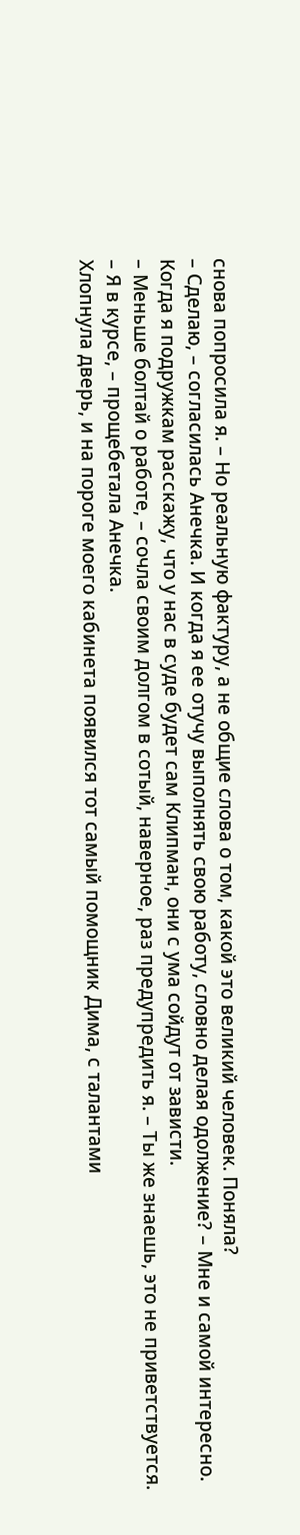снова попросила я. – Но реальную фактуру, а не общие слова о том, какой это великий человек. Поняла?
– Сделаю, – согласилась Анечка. И когда я ее отучу выполнять свою работу, словно делая одолжение? – Мне и самой интересно. Когда я подружкам расскажу, что у нас в суде будет сам Клипман, они с ума сойдут от зависти.
– Меньше болтай о работе, – сочла своим долгом в сотый, наверное, раз предупредить я. – Ты же знаешь, это не приветствуется.
– Я в курсе, – прощебетала Анечка.
Хлопнула дверь, и на пороге моего кабинета появился тот самый помощник Дима, с талантами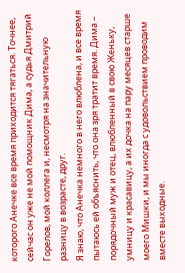которого Анечке все время приходится тягаться. Точнее, сейчас он уже не мой помощник Дима, а судья Дмитрий Горелов, мой коллега и, несмотря на значительную разницу в возрасте, друг.
Я знаю, что Анечка немного в него влюблена, и все время пытаюсь ей объяснить, что она зря тратит время. Дима – порядочный муж и отец, влюбленный в свою Женьку, умницу и красавицу, а их дочка на пару месяцев старше моего Мишки, и мы иногда с удовольствием проводим вместе выходные.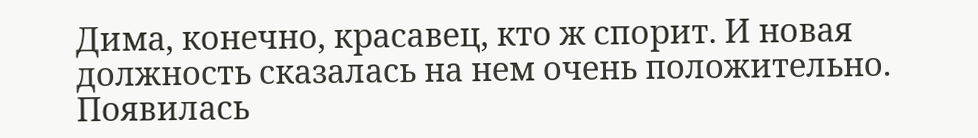Дима, конечно, красавец, кто ж спорит. И новая должность сказалась на нем очень положительно. Появилась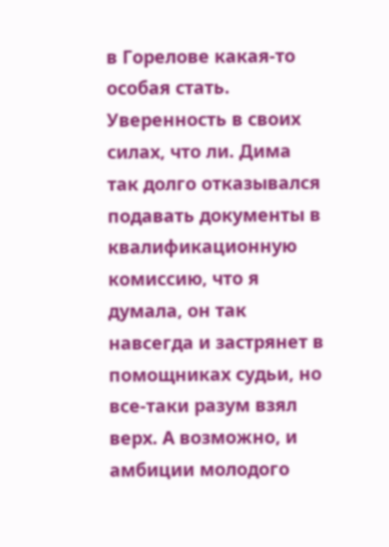в Горелове какая-то особая стать. Уверенность в своих силах, что ли. Дима так долго отказывался подавать документы в квалификационную комиссию, что я думала, он так навсегда и застрянет в помощниках судьи, но все-таки разум взял верх. А возможно, и амбиции молодого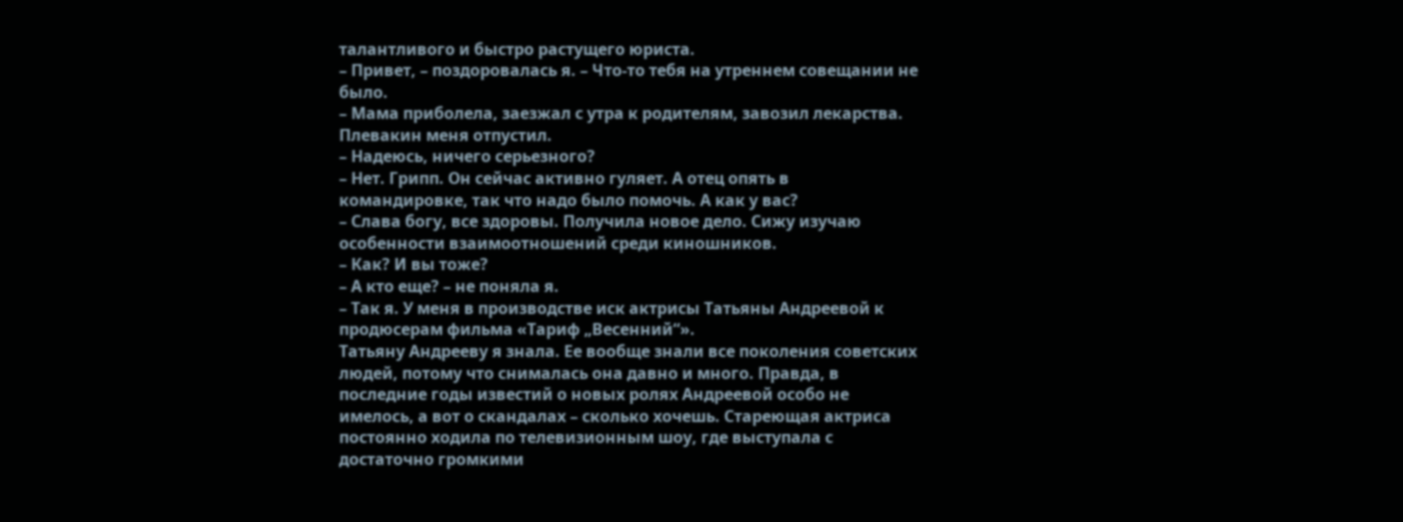талантливого и быстро растущего юриста.
– Привет, – поздоровалась я. – Что-то тебя на утреннем совещании не было.
– Мама приболела, заезжал с утра к родителям, завозил лекарства. Плевакин меня отпустил.
– Надеюсь, ничего серьезного?
– Нет. Грипп. Он сейчас активно гуляет. А отец опять в командировке, так что надо было помочь. А как у вас?
– Слава богу, все здоровы. Получила новое дело. Сижу изучаю особенности взаимоотношений среди киношников.
– Как? И вы тоже?
– А кто еще? – не поняла я.
– Так я. У меня в производстве иск актрисы Татьяны Андреевой к продюсерам фильма «Тариф „Весенний“».
Татьяну Андрееву я знала. Ее вообще знали все поколения советских людей, потому что снималась она давно и много. Правда, в последние годы известий о новых ролях Андреевой особо не имелось, а вот о скандалах – сколько хочешь. Стареющая актриса постоянно ходила по телевизионным шоу, где выступала с достаточно громкими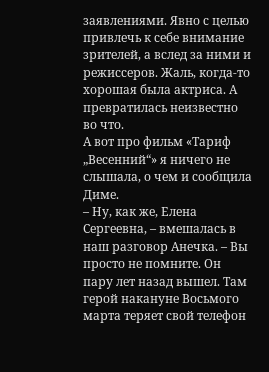заявлениями. Явно с целью привлечь к себе внимание зрителей, а вслед за ними и режиссеров. Жаль, когда-то хорошая была актриса. А превратилась неизвестно во что.
А вот про фильм «Тариф „Весенний“» я ничего не слышала, о чем и сообщила Диме.
– Ну, как же, Елена Сергеевна, – вмешалась в наш разговор Анечка. – Вы просто не помните. Он пару лет назад вышел. Там герой накануне Восьмого марта теряет свой телефон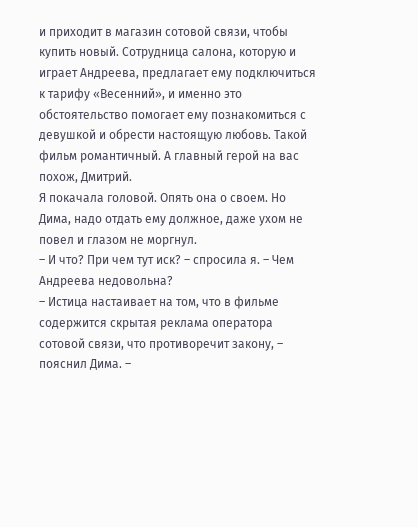и приходит в магазин сотовой связи, чтобы купить новый. Сотрудница салона, которую и играет Андреева, предлагает ему подключиться к тарифу «Весенний», и именно это обстоятельство помогает ему познакомиться с девушкой и обрести настоящую любовь. Такой фильм романтичный. А главный герой на вас похож, Дмитрий.
Я покачала головой. Опять она о своем. Но Дима, надо отдать ему должное, даже ухом не повел и глазом не моргнул.
– И что? При чем тут иск? – спросила я. – Чем Андреева недовольна?
– Истица настаивает на том, что в фильме содержится скрытая реклама оператора сотовой связи, что противоречит закону, – пояснил Дима. –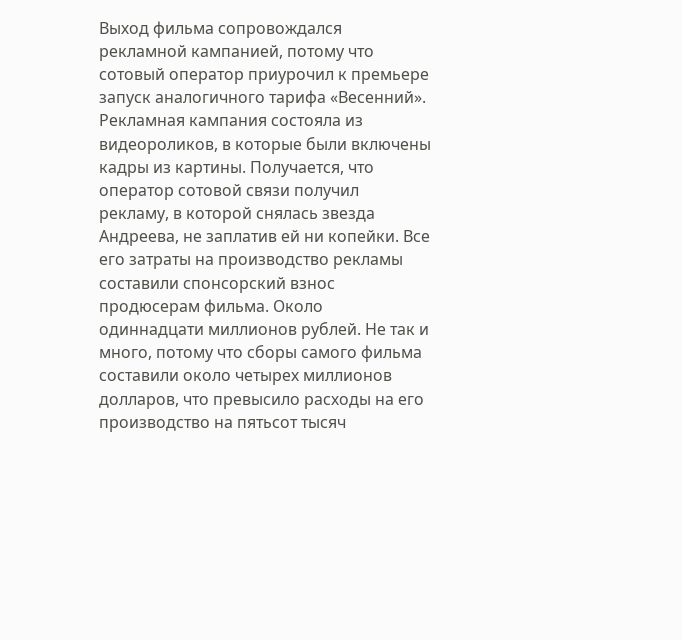Выход фильма сопровождался рекламной кампанией, потому что сотовый оператор приурочил к премьере запуск аналогичного тарифа «Весенний». Рекламная кампания состояла из видеороликов, в которые были включены кадры из картины. Получается, что оператор сотовой связи получил рекламу, в которой снялась звезда Андреева, не заплатив ей ни копейки. Все его затраты на производство рекламы составили спонсорский взнос продюсерам фильма. Около одиннадцати миллионов рублей. Не так и много, потому что сборы самого фильма составили около четырех миллионов долларов, что превысило расходы на его производство на пятьсот тысяч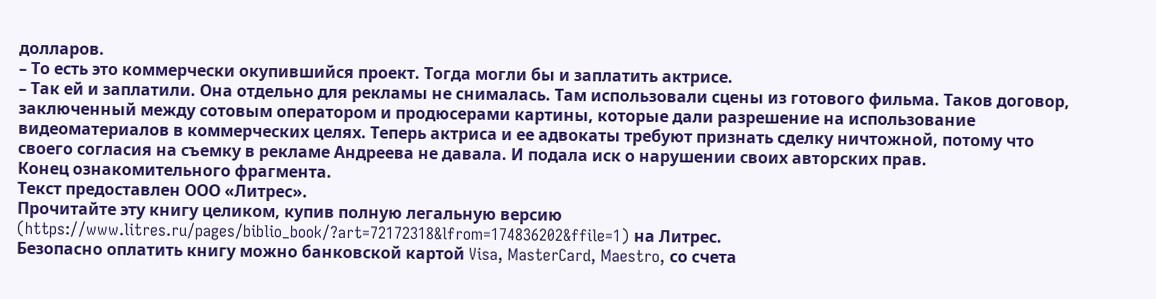долларов.
– То есть это коммерчески окупившийся проект. Тогда могли бы и заплатить актрисе.
– Так ей и заплатили. Она отдельно для рекламы не снималась. Там использовали сцены из готового фильма. Таков договор, заключенный между сотовым оператором и продюсерами картины, которые дали разрешение на использование видеоматериалов в коммерческих целях. Теперь актриса и ее адвокаты требуют признать сделку ничтожной, потому что своего согласия на съемку в рекламе Андреева не давала. И подала иск о нарушении своих авторских прав.
Конец ознакомительного фрагмента.
Текст предоставлен ООО «Литрес».
Прочитайте эту книгу целиком, купив полную легальную версию (https://www.litres.ru/pages/biblio_book/?art=72172318&lfrom=174836202&ffile=1) на Литрес.
Безопасно оплатить книгу можно банковской картой Visa, MasterCard, Maestro, со счета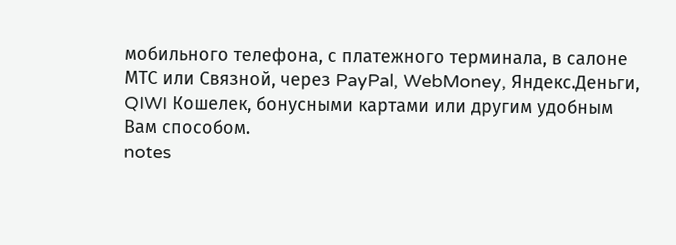мобильного телефона, с платежного терминала, в салоне МТС или Связной, через PayPal, WebMoney, Яндекс.Деньги, QIWI Кошелек, бонусными картами или другим удобным Вам способом.
notes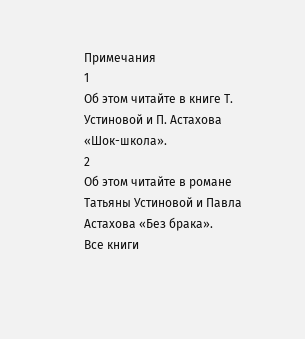Примечания
1
Об этом читайте в книге Т. Устиновой и П. Астахова «Шок-школа».
2
Об этом читайте в романе Татьяны Устиновой и Павла Астахова «Без брака».
Все книги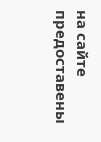на сайте предоставены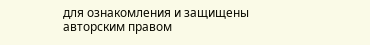для ознакомления и защищены авторским правом